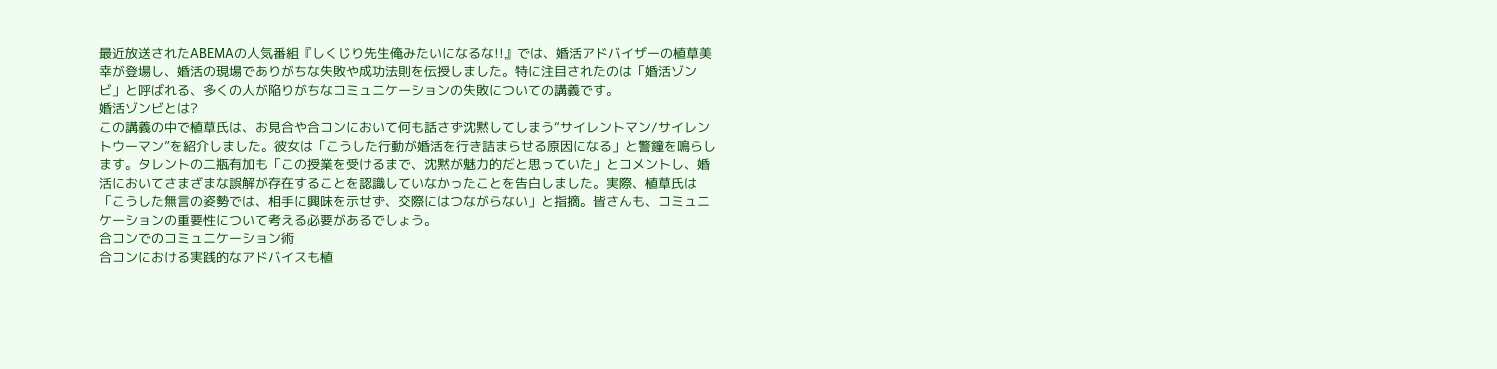最近放送されたABEMAの人気番組『しくじり先生俺みたいになるな!!』では、婚活アドバイザーの植草美幸が登場し、婚活の現場でありがちな失敗や成功法則を伝授しました。特に注目されたのは「婚活ゾンビ」と呼ばれる、多くの人が陥りがちなコミュニケーションの失敗についての講義です。
婚活ゾンビとは?
この講義の中で植草氏は、お見合や合コンにおいて何も話さず沈黙してしまう“サイレントマン/サイレントウーマン”を紹介しました。彼女は「こうした行動が婚活を行き詰まらせる原因になる」と警鐘を鳴らします。タレントの二瓶有加も「この授業を受けるまで、沈黙が魅力的だと思っていた」とコメントし、婚活においてさまざまな誤解が存在することを認識していなかったことを告白しました。実際、植草氏は「こうした無言の姿勢では、相手に興味を示せず、交際にはつながらない」と指摘。皆さんも、コミュニケーションの重要性について考える必要があるでしょう。
合コンでのコミュニケーション術
合コンにおける実践的なアドバイスも植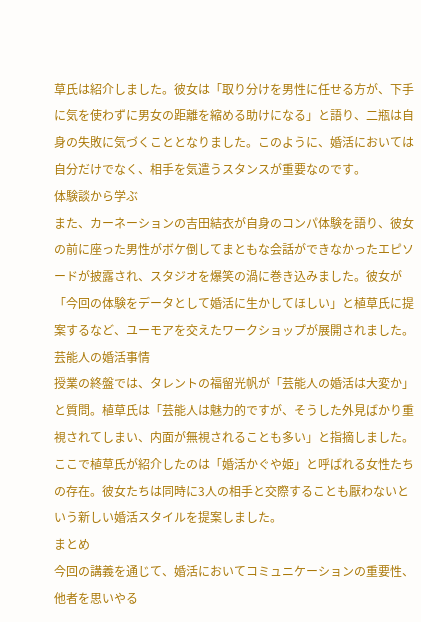草氏は紹介しました。彼女は「取り分けを男性に任せる方が、下手に気を使わずに男女の距離を縮める助けになる」と語り、二瓶は自身の失敗に気づくこととなりました。このように、婚活においては自分だけでなく、相手を気遣うスタンスが重要なのです。
体験談から学ぶ
また、カーネーションの吉田結衣が自身のコンパ体験を語り、彼女の前に座った男性がボケ倒してまともな会話ができなかったエピソードが披露され、スタジオを爆笑の渦に巻き込みました。彼女が「今回の体験をデータとして婚活に生かしてほしい」と植草氏に提案するなど、ユーモアを交えたワークショップが展開されました。
芸能人の婚活事情
授業の終盤では、タレントの福留光帆が「芸能人の婚活は大変か」と質問。植草氏は「芸能人は魅力的ですが、そうした外見ばかり重視されてしまい、内面が無視されることも多い」と指摘しました。ここで植草氏が紹介したのは「婚活かぐや姫」と呼ばれる女性たちの存在。彼女たちは同時に3人の相手と交際することも厭わないという新しい婚活スタイルを提案しました。
まとめ
今回の講義を通じて、婚活においてコミュニケーションの重要性、他者を思いやる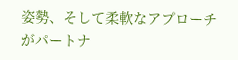姿勢、そして柔軟なアプローチがパートナ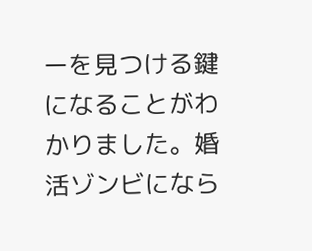ーを見つける鍵になることがわかりました。婚活ゾンビになら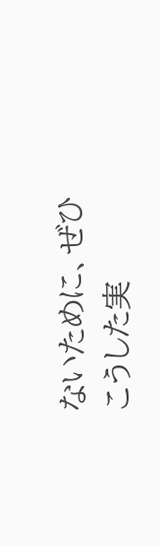ないために、ぜひこうした実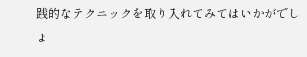践的なテクニックを取り入れてみてはいかがでしょ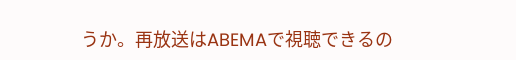うか。再放送はABEMAで視聴できるの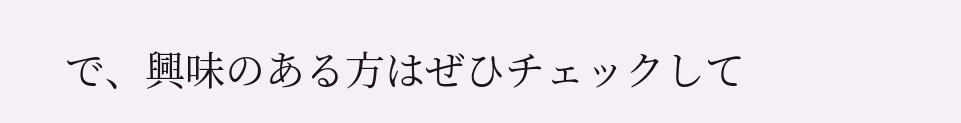で、興味のある方はぜひチェックして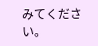みてください。